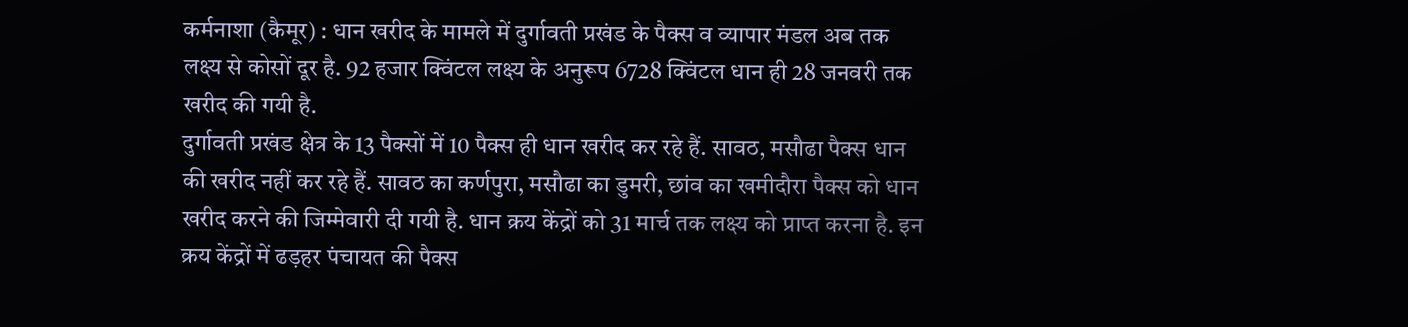कर्मनाशा (कैमूर) : धान खरीद के मामले में दुर्गावती प्रखंड के पैक्स व व्यापार मंडल अब तक लक्ष्य से कोसों दूर है. 92 हजार क्विंटल लक्ष्य के अनुरूप 6728 क्विंटल धान ही 28 जनवरी तक खरीद की गयी है.
दुर्गावती प्रखंड क्षेत्र के 13 पैक्सों में 10 पैक्स ही धान खरीद कर रहे हैं. सावठ, मसौढा पैक्स धान की खरीद नहीं कर रहे हैं. सावठ का कर्णपुरा, मसौढा का डुमरी, छांव का खमीदौरा पैक्स को धान खरीद करने की जिम्मेवारी दी गयी है. धान क्रय केंद्रों को 31 मार्च तक लक्ष्य को प्राप्त करना है. इन क्रय केंद्रों में ढड़हर पंचायत की पैक्स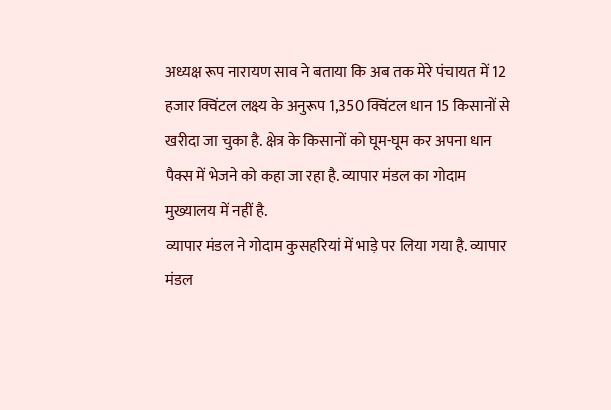अध्यक्ष रूप नारायण साव ने बताया कि अब तक मेरे पंचायत में 12 हजार क्विंटल लक्ष्य के अनुरूप 1,350 क्विंटल धान 15 किसानों से खरीदा जा चुका है. क्षेत्र के किसानों को घूम-घूम कर अपना धान पैक्स में भेजने को कहा जा रहा है. व्यापार मंडल का गोदाम मुख्यालय में नहीं है.
व्यापार मंडल ने गोदाम कुसहरियां में भाड़े पर लिया गया है. व्यापार मंडल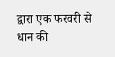द्वारा एक फरवरी से धान की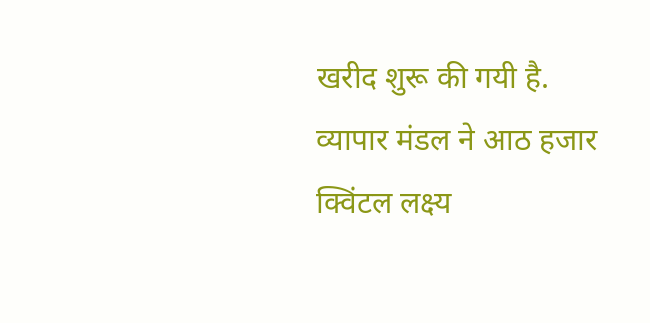खरीद शुरू की गयी है. व्यापार मंडल ने आठ हजार क्विंटल लक्ष्य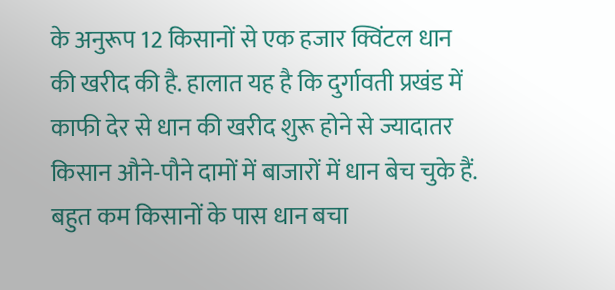के अनुरूप 12 किसानों से एक हजार क्विंटल धान की खरीद की है. हालात यह है कि दुर्गावती प्रखंड में काफी देर से धान की खरीद शुरू होने से ज्यादातर किसान औने-पौने दामों में बाजारों में धान बेच चुके हैं. बहुत कम किसानों के पास धान बचा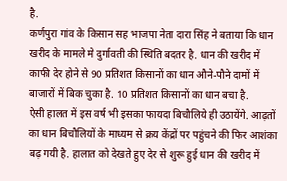है.
कर्णपुरा गांव के किसान सह भाजपा नेता दारा सिंह ने बताया कि धान खरीद के मामले मे दुर्गावती की स्थिति बदतर है. धान की खरीद में काफी देर होने से 90 प्रतिशत किसानों का धान औने-पौने दामों में बाजारों में बिक चुका है. 10 प्रतिशत किसानों का धान बचा है.
ऐसी हालत में इस वर्ष भी इसका फायदा बिचौलिये ही उठायेंगे. आढ़तों का धान बिचौलियों के माध्यम से क्रय केंद्रों पर पहुंचने की फिर आशंका बढ़ गयी है. हालात को देखते हुए देर से शुरू हुई धान की खरीद में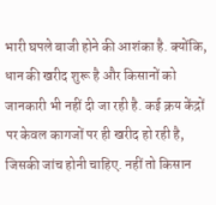भारी घपले बाजी होने की आशंका है. क्योंकि, धान की खरीद शुरू है और किसानों को जानकारी भी नहीं दी जा रही है. कई क्रय केंद्रों पर केवल कागजों पर ही खरीद हो रही है, जिसकी जांच होनी चाहिए. नहीं तो किसान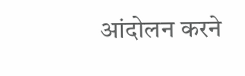आंदोलन करने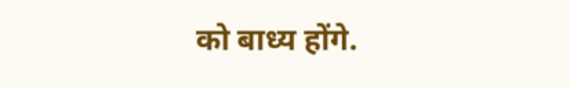को बाध्य होंगे.